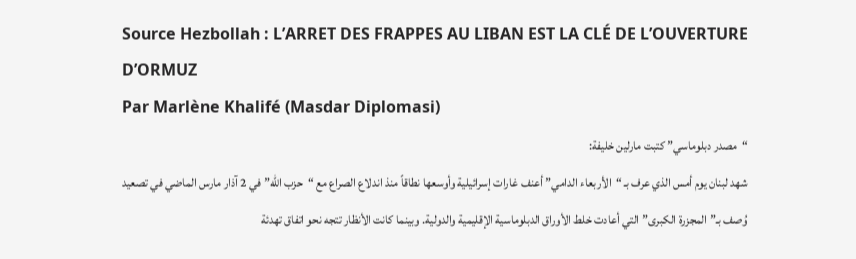Source Hezbollah : L’ARRET DES FRAPPES AU LIBAN EST LA CLÉ DE L’OUVERTURE D’ORMUZ
Par Marlène Khalifé (Masdar Diplomasi)
“مصدر دبلوماسي” كتبت مارلين خليفة:
شهد لبنان يوم أمس الذي عرف بـ “الأربعاء الدامي” أعنف غارات إسرائيلية وأوسعها نطاقاً منذ اندلاع الصراع مع “حزب الله” في 2 آذار مارس الماضي في تصعيد وُصف بـ”المجزرة الكبرى” التي أعادت خلط الأوراق الدبلوماسية الإقليمية والدولية. وبينما كانت الأنظار تتجه نحو اتفاق تهدئة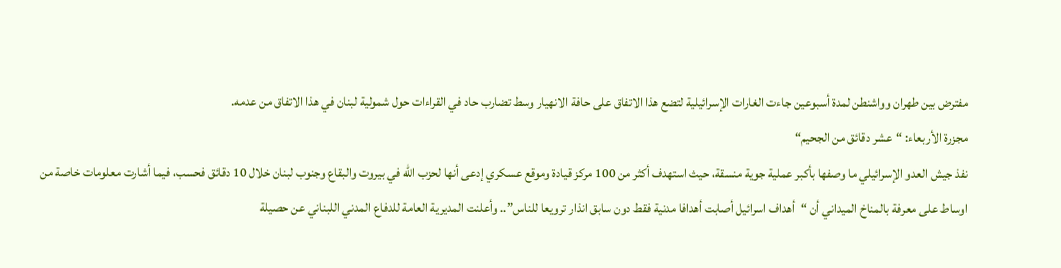مفترض بين طهران وواشنطن لمدة أسبوعين جاءت الغارات الإسرائيلية لتضع هذا الاتفاق على حافة الانهيار وسط تضارب حاد في القراءات حول شمولية لبنان في هذا الاتفاق من عدمه.
مجزرة الأربعاء: “عشر دقائق من الجحيم“
نفذ جيش العدو الإسرائيلي ما وصفها بأكبر عملية جوية منسقة، حيث استهدف أكثر من 100 مركز قيادة وموقع عسكري إدعى أنها لحزب الله في بيروت والبقاع وجنوب لبنان خلال 10 دقائق فحسب، فيما أشارت معلومات خاصة من اوساط على معرفة بالمناخ الميداني أن “أهداف اسرائيل أصابت أهدافا مدنية فقط دون سابق انذار ترويعا للناس”.. وأعلنت المديرية العامة للدفاع المدني اللبناني عن حصيلة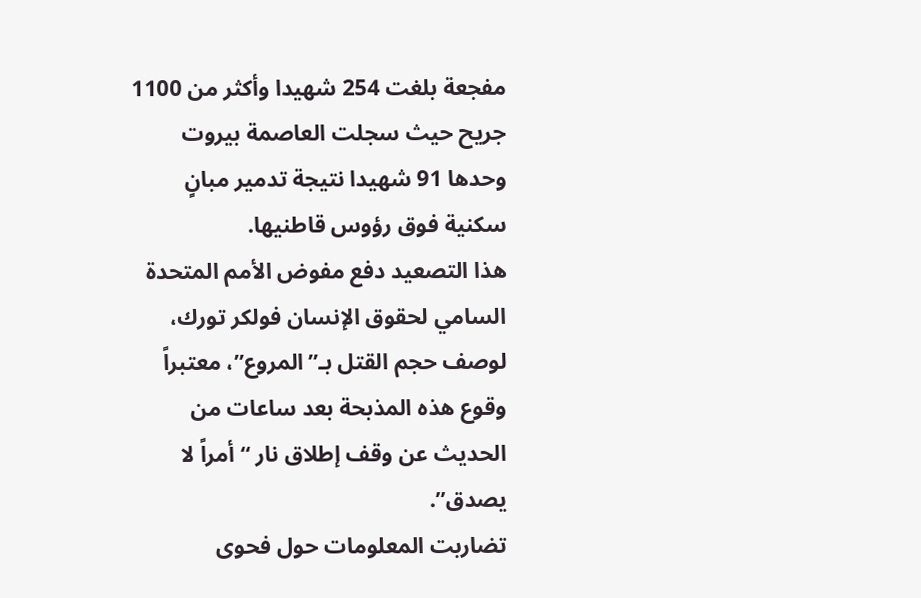مفجعة بلغت 254 شهيدا وأكثر من 1100 جريح حيث سجلت العاصمة بيروت وحدها 91 شهيدا نتيجة تدمير مبانٍ سكنية فوق رؤوس قاطنيها.
هذا التصعيد دفع مفوض الأمم المتحدة السامي لحقوق الإنسان فولكر تورك، لوصف حجم القتل بـ”المروع”، معتبراً وقوع هذه المذبحة بعد ساعات من الحديث عن وقف إطلاق نار “أمراً لا يصدق”.
تضاربت المعلومات حول فحوى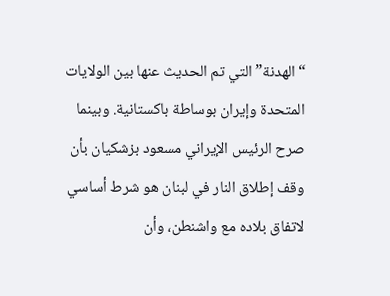“الهدنة” التي تم الحديث عنها بين الولايات المتحدة وإيران بوساطة باكستانية. وبينما صرح الرئيس الإيراني مسعود بزشكيان بأن وقف إطلاق النار في لبنان هو شرط أساسي لاتفاق بلاده مع واشنطن، وأن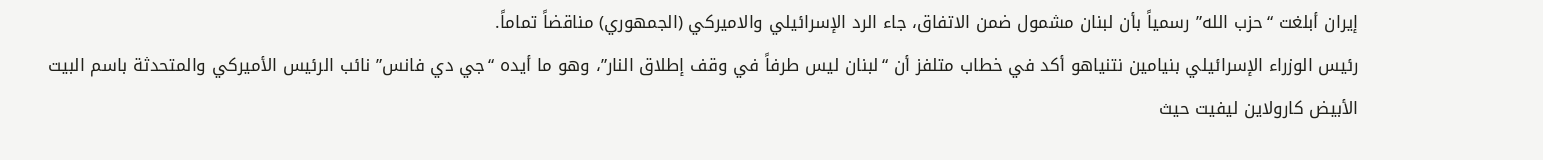إيران أبلغت “حزب الله” رسمياً بأن لبنان مشمول ضمن الاتفاق، جاء الرد الإسرائيلي والاميركي (الجمهوري) مناقضاً تماماً.
رئيس الوزراء الإسرائيلي بنيامين نتنياهو أكد في خطاب متلفز أن “لبنان ليس طرفاً في وقف إطلاق النار”، وهو ما أيده “جي دي فانس” نائب الرئيس الأميركي والمتحدثة باسم البيت الأبيض كارولاين ليفيت حيث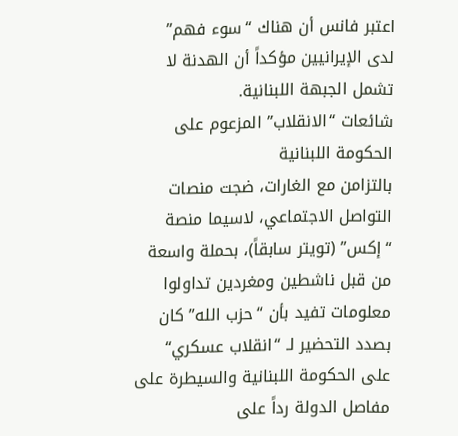اعتبر فانس أن هناك “سوء فهم” لدى الإيرانيين مؤكداً أن الهدنة لا تشمل الجبهة اللبنانية.
شائعات “الانقلاب” المزعوم على الحكومة اللبنانية
بالتزامن مع الغارات، ضجت منصات التواصل الاجتماعي، لاسيما منصة “إكس” (تويتر سابقاً)، بحملة واسعة من قبل ناشطين ومغردين تداولوا معلومات تفيد بأن “حزب الله” كان بصدد التحضير لـ “انقلاب عسكري“ على الحكومة اللبنانية والسيطرة على مفاصل الدولة رداً على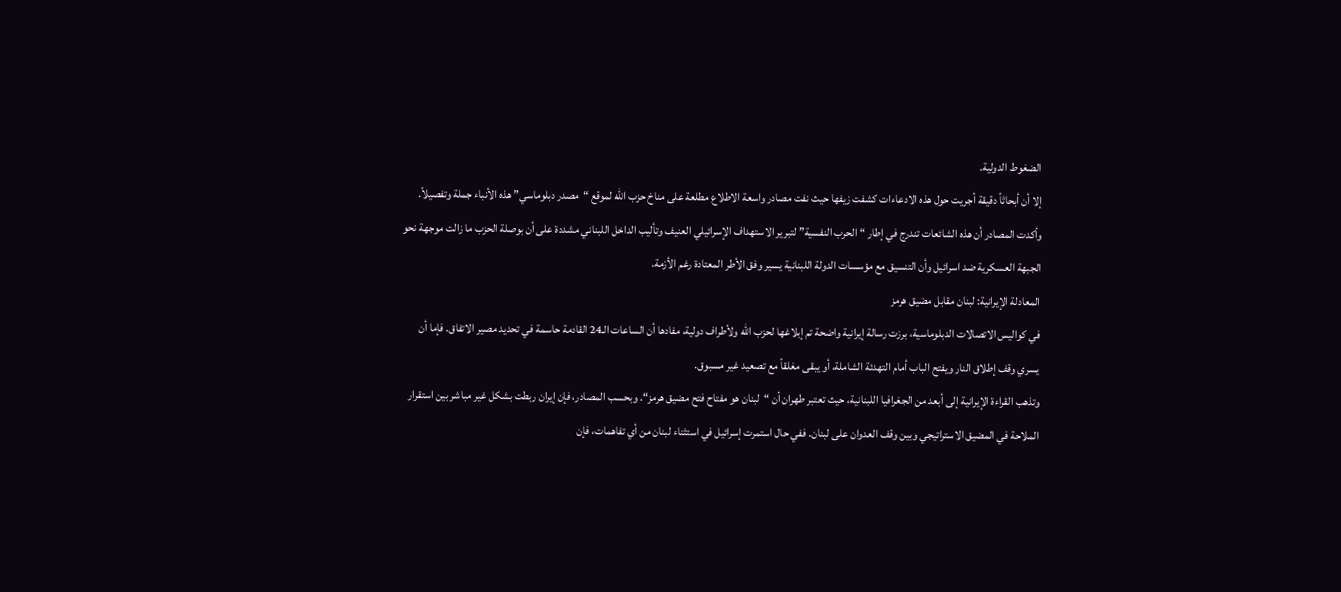الضغوط الدولية.
إلا أن أبحاثاً دقيقة أجريت حول هذه الادعاءات كشفت زيفها حيث نفت مصادر واسعة الاطلاع مطلعة على مناخ حزب الله لموقع “مصدر دبلوماسي” هذه الأنباء جملة وتفصيلاً.
وأكدت المصادر أن هذه الشائعات تندرج في إطار “الحرب النفسية” لتبرير الاستهداف الإسرائيلي العنيف وتأليب الداخل اللبناني مشددة على أن بوصلة الحزب ما زالت موجهة نحو الجبهة العسكرية ضد اسرائيل وأن التنسيق مع مؤسسات الدولة اللبنانية يسير وفق الأطر المعتادة رغم الأزمة.
المعادلة الإيرانية: لبنان مقابل مضيق هرمز
في كواليس الاتصالات الدبلوماسية، برزت رسالة إيرانية واضحة تم إبلاغها لحزب الله ولأطراف دولية، مفادها أن الساعات الـ24 القادمة حاسمة في تحديد مصير الاتفاق. فإما أن يسري وقف إطلاق النار ويفتح الباب أمام التهدئة الشاملة، أو يبقى مغلقاً مع تصعيد غير مسبوق.
وتذهب القراءة الإيرانية إلى أبعد من الجغرافيا اللبنانية، حيث تعتبر طهران أن “لبنان هو مفتاح فتح مضيق هرمز“. وبحسب المصادر، فإن إيران ربطت بشكل غير مباشر بين استقرار الملاحة في المضيق الاستراتيجي وبين وقف العدوان على لبنان. ففي حال استمرت إسرائيل في استثناء لبنان من أي تفاهمات، فإن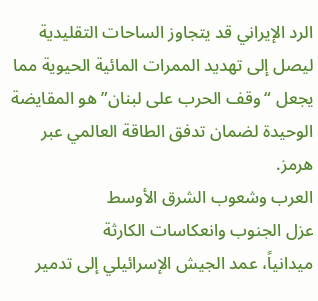الرد الإيراني قد يتجاوز الساحات التقليدية ليصل إلى تهديد الممرات المائية الحيوية مما يجعل “وقف الحرب على لبنان” هو المقايضة الوحيدة لضمان تدفق الطاقة العالمي عبر هرمز.
العرب وشعوب الشرق الأوسط
عزل الجنوب وانعكاسات الكارثة
ميدانياً، عمد الجيش الإسرائيلي إلى تدمير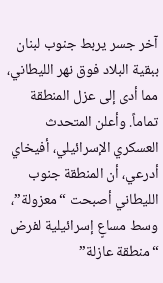آخر جسر يربط جنوب لبنان ببقية البلاد فوق نهر الليطاني، مما أدى إلى عزل المنطقة تماماً. وأعلن المتحدث العسكري الإسرائيلي، أفيخاي أدرعي، أن المنطقة جنوب الليطاني أصبحت “معزولة”، وسط مساعٍ إسرائيلية لفرض “منطقة عازلة”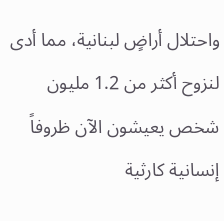واحتلال أراضٍ لبنانية، مما أدى لنزوح أكثر من 1.2 مليون شخص يعيشون الآن ظروفاً إنسانية كارثية